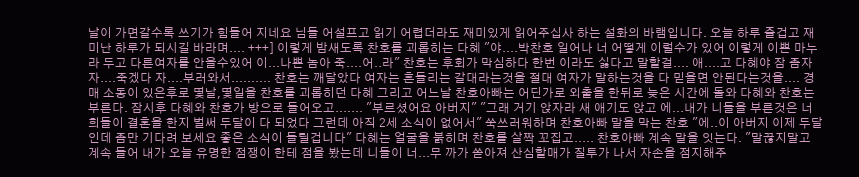날이 가면갈수록 쓰기가 힘들어 지네요 님들 어설프고 읽기 어렵더라도 재미있게 읽어주십사 하는 설화의 바램입니다. 오늘 하루 즐겁고 재미난 하루가 되시길 바라며.... +++] 이렇게 밤새도록 찬호를 괴롭히는 다혜 "야....박찬호 일어나 너 어떻게 이럴수가 있어 이렇게 이쁜 마누라 두고 다른여자를 안을수있어 이...나쁜 놈아 죽....어..라" 찬호는 후회가 막심하다 한번 이라도 싫다고 말할걸.... 애....고 다혜야 잠 좀자자....죽겠다 자....부러와서.......... 찬호는 깨달았다 여자는 흔들리는 갈대라는것을 절대 여자가 말하는것을 다 믿을면 안된다는것을.... 경매 소동이 있은후로 몇날,몇일을 찬호를 괴롭히던 다혜 그리고 어느날 찬호아빠는 어딘가로 외출을 한뒤로 늦은 시간에 돌와 다혜와 찬호는 부른다. 잠시후 다혜와 찬호가 방으로 들어오고....... "부르셨어요 아버지" "그래 거기 앉자라 새 애기도 앉고 에...내가 니들을 부른것은 너희들이 결혼을 한지 벌써 두달이 다 되었다 그런데 아직 2세 소식이 없어서" 쑥쓰러워하며 찬호아빠 말을 막는 찬호 "에..이 아버지 이제 두달인데 좀만 기다려 보세요 좋은 소식이 들릴겁니다" 다혜는 얼굴을 붉히며 찬호를 살짝 꼬집고..... 찬호아빠 계속 말을 잇는다. "말끊지말고 계속 들어 내가 오늘 유명한 점쟁이 한테 점을 봤는데 니들이 너...무 까가 쏟아져 산심할매가 질투가 나서 자손을 점지해주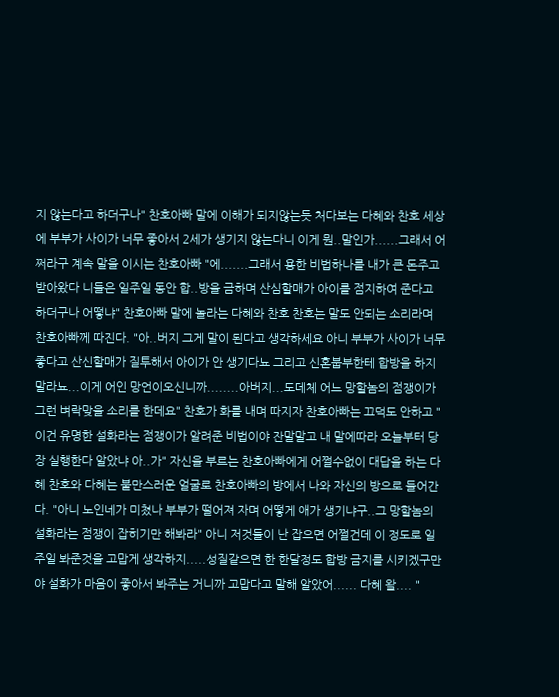지 않는다고 하더구나" 찬호아빠 말에 이해가 되지않는듯 처다보는 다혜와 찬호 세상에 부부가 사이가 너무 좋아서 2세가 생기지 않는다니 이게 뭔..말인가......그래서 어쩌라구 계속 말을 이시는 찬호아빠 "에.......그래서 용한 비법하나를 내가 큰 돈주고 받아왔다 니들은 일주일 동안 합..방을 금하며 산심할매가 아이를 점지하여 준다고 하더구나 어떻냐" 찬호아빠 말에 놀라는 다혜와 찬호 찬호는 말도 안되는 소리라며 찬호아빠께 따진다. "아..버지 그게 말이 된다고 생각하세요 아니 부부가 사이가 너무 좋다고 산신할매가 질투해서 아이가 안 생기다뇨 그리고 신혼붑부한테 합방을 하지 말라뇨...이게 어인 망언이오신니까........아버지...도데체 어느 망할놈의 점쟁이가 그런 벼락맞을 소리를 한데요" 찬호가 화를 내며 따지자 찬호아빠는 끄덕도 안하고 "이건 유명한 설화라는 점쟁이가 알려준 비법이야 잔말말고 내 말에따라 오늘부터 당장 실행한다 알았냐 아..가" 자신을 부르는 찬호아빠에게 어쩔수없이 대답을 하는 다혜 찬호와 다혜는 불만스러운 얼굴로 찬호아빠의 방에서 나와 자신의 방으로 들어간다. "아니 노인네가 미쳤나 부부가 떨어져 자며 어떻게 애가 생기냐구..그 망할놈의 설화라는 점쟁이 잡히기만 해봐라" 아니 저것들이 난 잡으면 어쩔건데 이 정도로 일주일 봐준것을 고맙게 생각하지.....성질같으면 한 한달정도 합방 금지를 시키겠구만 야 설화가 마음이 좋아서 봐주는 거니까 고맙다고 말해 알았어...... 다혜 왈.... "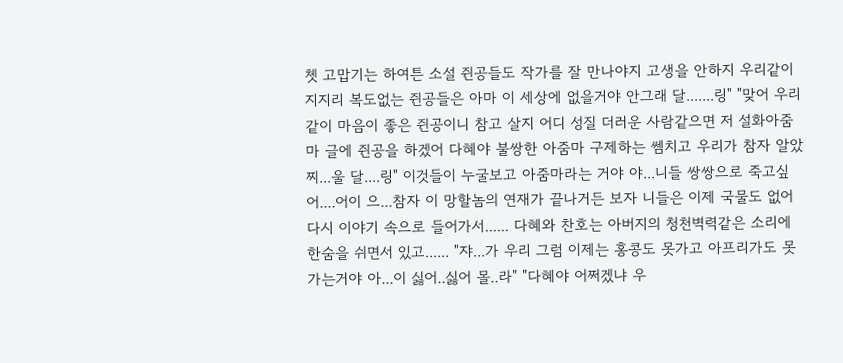쳇 고맙기는 하여튼 소설 쥔공들도 작가를 잘 만나야지 고생을 안하지 우리같이 지지리 복도없는 쥔공들은 아마 이 세상에 없을거야 안그래 달.......링" "맞어 우리같이 마음이 좋은 쥔공이니 참고 살지 어디 성질 더러운 사람같으면 저 설화아줌마 글에 쥔공을 하겠어 다혜야 불쌍한 아줌마 구제하는 쎔치고 우리가 참자 알았찌...울 달....링" 이것들이 누굴보고 아줌마라는 거야 야...니들 쌍쌍으로 죽고싶어....어이 으...참자 이 망할놈의 연재가 끝나거든 보자 니들은 이제 국물도 없어 다시 이야기 속으로 들어가서...... 다혜와 찬호는 아버지의 청천벽력같은 소리에 한숨을 쉬면서 있고...... "쟈...가 우리 그럼 이제는 홍콩도 못가고 아프리가도 못가는거야 아...이 싫어..싫어 몰..라" "다혜야 어쩌겠냐 우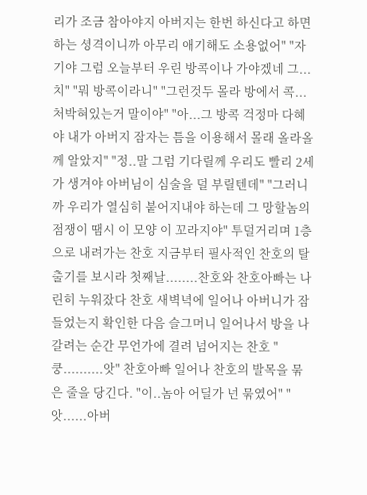리가 조금 참아야지 아버지는 한번 하신다고 하면 하는 셩격이니까 아무리 애기해도 소용없어" "자기야 그럼 오늘부터 우린 방콕이나 가야겠네 그...치" "뭐 방콕이라니" "그런것두 몰라 방에서 콕...처박혀있는거 말이야" "아...그 방콕 걱정마 다혜야 내가 아버지 잠자는 틈을 이용해서 몰래 올라올께 알았지" "정..말 그럼 기다릴께 우리도 빨리 2세가 생겨야 아버님이 심술을 덜 부릴텐데" "그러니까 우리가 열심히 붙어지내야 하는데 그 망할놈의 점쟁이 땜시 이 모양 이 꼬라지야" 투덜거리며 1층으로 내려가는 찬호 지금부터 필사적인 찬호의 탈출기를 보시라 첫째날........찬호와 찬호아빠는 나린히 누워잤다 찬호 새벽녁에 일어나 아버니가 잠들었는지 확인한 다음 슬그머니 일어나서 방을 나갈려는 순간 무언가에 결려 넘어지는 찬호 "쿵..........앗" 찬호아빠 일어나 찬호의 발목을 묶은 줄을 당긴다. "이..놈아 어딜가 넌 묶였어" "앗......아버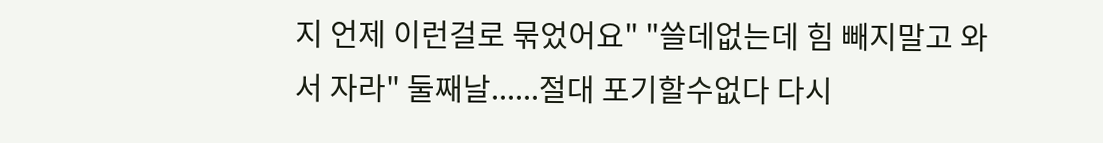지 언제 이런걸로 묶었어요" "쓸데없는데 힘 빼지말고 와서 자라" 둘째날......절대 포기할수없다 다시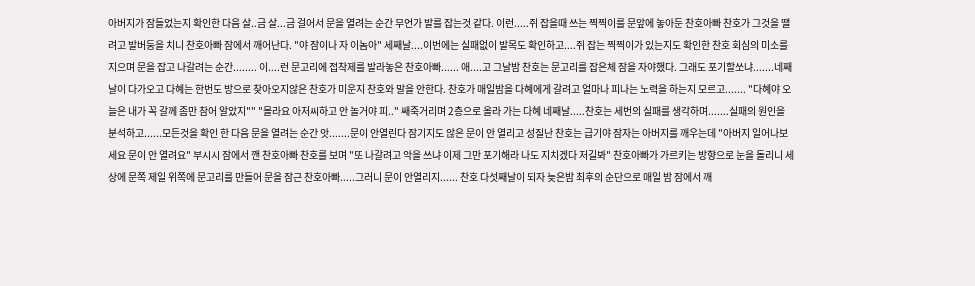아버지가 잠들었는지 확인한 다음 살..금 살...금 걸어서 문을 열려는 순간 무언가 발를 잡는것 같다. 이런.....쥐 잡을때 쓰는 찍찍이를 문앞에 놓아둔 찬호아빠 찬호가 그것을 땔려고 발버둥을 치니 찬호아빠 잠에서 깨어난다. "야 잠이나 자 이놈아" 세째날....이번에는 실패없이 발목도 확인하고....쥐 잡는 찍찍이가 있는지도 확인한 찬호 회심의 미소를 지으며 문을 잡고 나갈려는 순간........ 이....런 문고리에 접착제를 발라놓은 찬호아빠...... 애....고 그날밤 찬호는 문고리를 잡은체 잠을 자야했다. 그래도 포기할쏘냐.......네째날이 다가오고 다혜는 한번도 방으로 찾아오지않은 찬호가 미운지 찬호와 말을 안한다. 찬호가 매일밤을 다혜에게 갈려고 얼마나 피나는 노력을 하는지 모르고....... "다혜야 오늘은 내가 꼭 갈께 좀만 참어 알았지"" "몰라요 아저씨하고 안 놀거야 피.." 쌔죽거리며 2층으로 올라 가는 다혜 네째날.....찬호는 세번의 실패를 생각하며.......실패의 원인을 분석하고......모든것을 확인 한 다음 문을 열려는 순간 앗.......문이 안열린다 잠기지도 않은 문이 안 열리고 성질난 찬호는 급기야 잠자는 아버지를 깨우는데 "아버지 일어나보세요 문이 안 열려요" 부시시 잠에서 깬 찬호아빠 찬호를 보며 "또 나갈려고 악을 쓰냐 이제 그만 포기해라 나도 지치겠다 저길봐" 찬호아빠가 가르키는 방향으로 눈을 돌리니 세상에 문쪽 제일 위쪽에 문고리를 만들어 문을 잠근 찬호아빠.....그러니 문이 안열리지...... 찬호 다섯째날이 되자 늦은밤 최후의 순단으로 매일 밤 잠에서 깨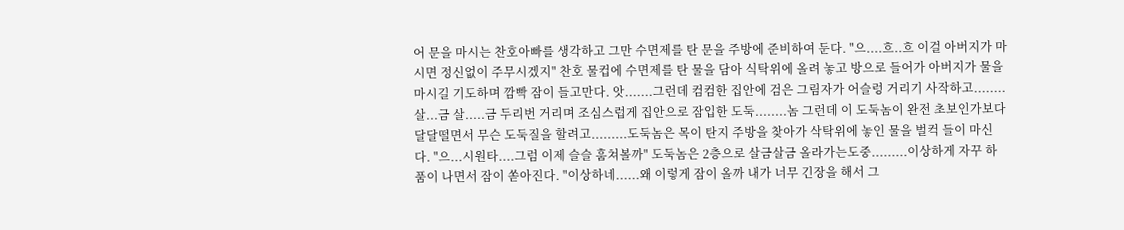어 문을 마시는 찬호아빠를 생각하고 그만 수면제를 탄 문을 주방에 준비하여 둔다. "으....흐..흐 이걸 아버지가 마시면 정신없이 주무시겠지" 찬호 물컵에 수면제를 탄 물을 담아 식탁위에 올려 놓고 방으로 들어가 아버지가 물을 마시길 기도하며 깜빡 잠이 들고만다. 앗.......그런데 컴컴한 집안에 검은 그림자가 어슬렁 거리기 사작하고........살...금 살.....금 두리번 거리며 조심스럽게 집안으로 잠입한 도둑........놈 그런데 이 도둑놈이 완전 초보인가보다 달달떨면서 무슨 도둑질을 할려고.........도둑놈은 목이 탄지 주방을 찾아가 삭탁위에 놓인 물을 벌컥 들이 마신다. "으...시원타....그럼 이제 슬슬 훔쳐볼까" 도둑놈은 2층으로 살금살금 올라가는도중.........이상하게 자꾸 하품이 나면서 잠이 쏟아진다. "이상하네......왜 이렇게 잠이 올까 내가 너무 긴장을 해서 그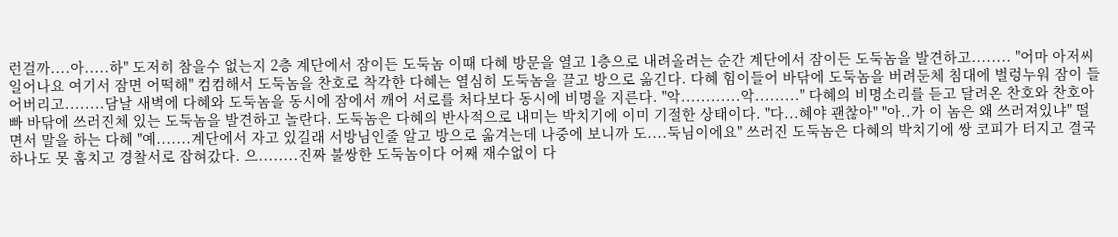런걸까....아.....하" 도저히 참을수 없는지 2층 계단에서 잠이든 도둑놈 이때 다혜 방문을 열고 1층으로 내려올려는 순간 계단에서 잠이든 도둑놈을 발견하고........ "어마 아저씨 일어나요 여기서 잠면 어떡해" 컴컴해서 도둑놈을 찬호로 착각한 다혜는 열심히 도둑놈을 끌고 방으로 옮긴다. 다혜 힘이들어 바닦에 도둑놈을 버려둔체 침대에 벌렁누워 잠이 들어버리고........담날 새벽에 다혜와 도둑놈을 동시에 잠에서 깨어 서로를 처다보다 동시에 비명을 지른다. "악............악........." 다혜의 비명소리를 듣고 달려온 찬호와 찬호아빠 바닦에 쓰러진체 있는 도둑놈을 발견하고 놀란다. 도둑놈은 다혜의 반사적으로 내미는 박치기에 이미 기절한 상태이다. "다...혜야 괜찮아" "아..가 이 놈은 왜 쓰러져있냐" 떨면서 말을 하는 다혜 "예.......계단에서 자고 있길래 서방님인줄 알고 방으로 옮겨는데 나중에 보니까 도....둑님이에요" 쓰러진 도둑놈은 다혜의 박치기에 쌍 코피가 터지고 결국 하나도 못 훔치고 경찰서로 잡혀갔다. 으........진짜 불쌍한 도둑놈이다 어째 재수없이 다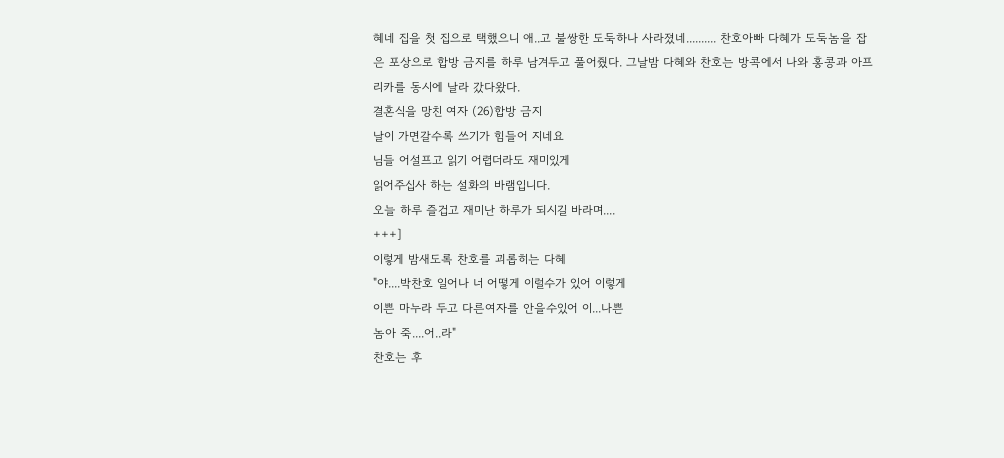혜네 집을 첫 집으로 택했으니 애..고 불쌍한 도둑하나 사라졌네.......... 찬호아빠 다혜가 도둑놈을 잡은 포상으로 합방 금지를 하루 남겨두고 풀어줬다. 그날밤 다혜와 찬호는 방콕에서 나와 홍콩과 아프리카를 동시에 날라 갔다왔다.
결혼식을 망친 여자 (26)합방 금지
날이 가면갈수록 쓰기가 힘들어 지네요
님들 어설프고 읽기 어렵더라도 재미있게
읽어주십사 하는 설화의 바램입니다.
오늘 하루 즐겁고 재미난 하루가 되시길 바라며....
+++]
이렇게 밤새도록 찬호를 괴롭히는 다혜
"야....박찬호 일어나 너 어떻게 이럴수가 있어 이렇게
이쁜 마누라 두고 다른여자를 안을수있어 이...나쁜
놈아 죽....어..라"
찬호는 후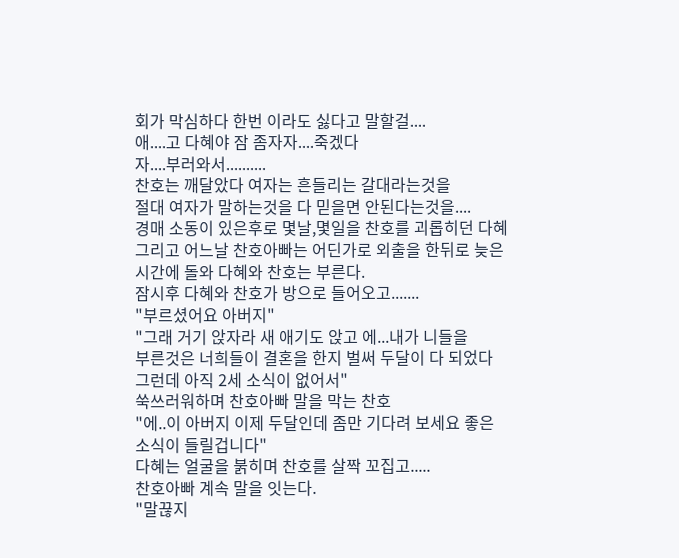회가 막심하다 한번 이라도 싫다고 말할걸....
애....고 다혜야 잠 좀자자....죽겠다
자....부러와서..........
찬호는 깨달았다 여자는 흔들리는 갈대라는것을
절대 여자가 말하는것을 다 믿을면 안된다는것을....
경매 소동이 있은후로 몇날,몇일을 찬호를 괴롭히던 다혜
그리고 어느날 찬호아빠는 어딘가로 외출을 한뒤로 늦은
시간에 돌와 다혜와 찬호는 부른다.
잠시후 다혜와 찬호가 방으로 들어오고.......
"부르셨어요 아버지"
"그래 거기 앉자라 새 애기도 앉고 에...내가 니들을
부른것은 너희들이 결혼을 한지 벌써 두달이 다 되었다
그런데 아직 2세 소식이 없어서"
쑥쓰러워하며 찬호아빠 말을 막는 찬호
"에..이 아버지 이제 두달인데 좀만 기다려 보세요 좋은
소식이 들릴겁니다"
다혜는 얼굴을 붉히며 찬호를 살짝 꼬집고.....
찬호아빠 계속 말을 잇는다.
"말끊지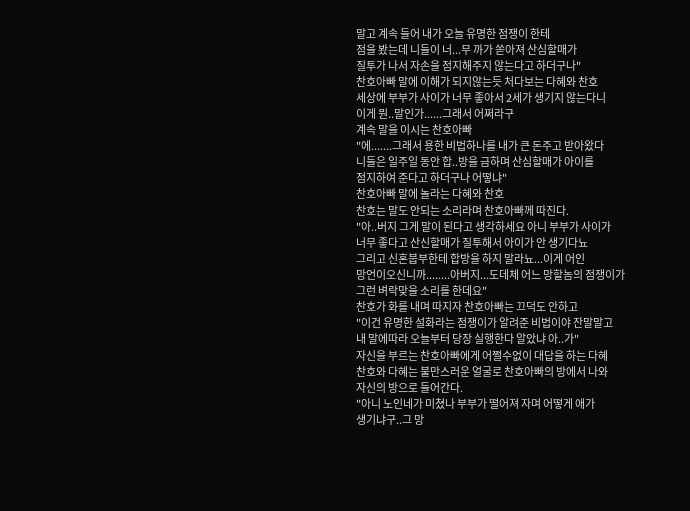말고 계속 들어 내가 오늘 유명한 점쟁이 한테
점을 봤는데 니들이 너...무 까가 쏟아져 산심할매가
질투가 나서 자손을 점지해주지 않는다고 하더구나"
찬호아빠 말에 이해가 되지않는듯 처다보는 다혜와 찬호
세상에 부부가 사이가 너무 좋아서 2세가 생기지 않는다니
이게 뭔..말인가......그래서 어쩌라구
계속 말을 이시는 찬호아빠
"에.......그래서 용한 비법하나를 내가 큰 돈주고 받아왔다
니들은 일주일 동안 합..방을 금하며 산심할매가 아이를
점지하여 준다고 하더구나 어떻냐"
찬호아빠 말에 놀라는 다혜와 찬호
찬호는 말도 안되는 소리라며 찬호아빠께 따진다.
"아..버지 그게 말이 된다고 생각하세요 아니 부부가 사이가
너무 좋다고 산신할매가 질투해서 아이가 안 생기다뇨
그리고 신혼붑부한테 합방을 하지 말라뇨...이게 어인
망언이오신니까........아버지...도데체 어느 망할놈의 점쟁이가
그런 벼락맞을 소리를 한데요"
찬호가 화를 내며 따지자 찬호아빠는 끄덕도 안하고
"이건 유명한 설화라는 점쟁이가 알려준 비법이야 잔말말고
내 말에따라 오늘부터 당장 실행한다 알았냐 아..가"
자신을 부르는 찬호아빠에게 어쩔수없이 대답을 하는 다혜
찬호와 다혜는 불만스러운 얼굴로 찬호아빠의 방에서 나와
자신의 방으로 들어간다.
"아니 노인네가 미쳤나 부부가 떨어져 자며 어떻게 애가
생기냐구..그 망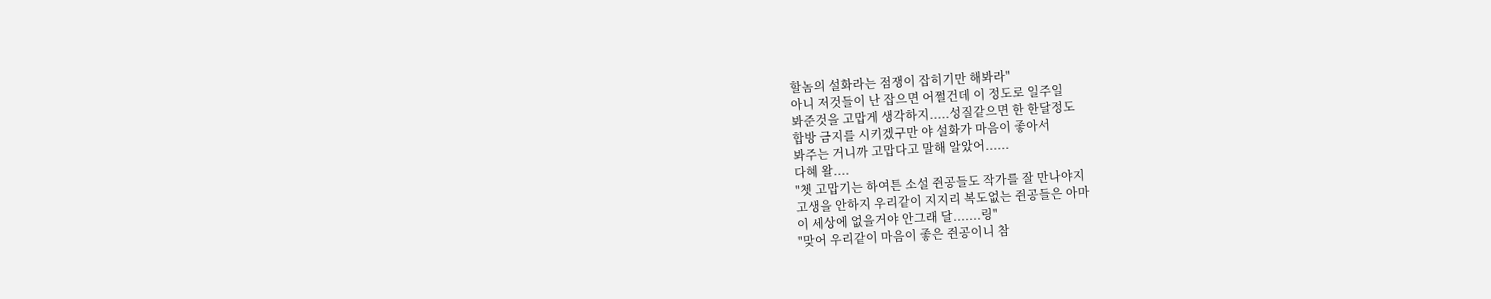할놈의 설화라는 점쟁이 잡히기만 해봐라"
아니 저것들이 난 잡으면 어쩔건데 이 정도로 일주일
봐준것을 고맙게 생각하지.....성질같으면 한 한달정도
합방 금지를 시키겠구만 야 설화가 마음이 좋아서
봐주는 거니까 고맙다고 말해 알았어......
다혜 왈....
"쳇 고맙기는 하여튼 소설 쥔공들도 작가를 잘 만나야지
고생을 안하지 우리같이 지지리 복도없는 쥔공들은 아마
이 세상에 없을거야 안그래 달.......링"
"맞어 우리같이 마음이 좋은 쥔공이니 참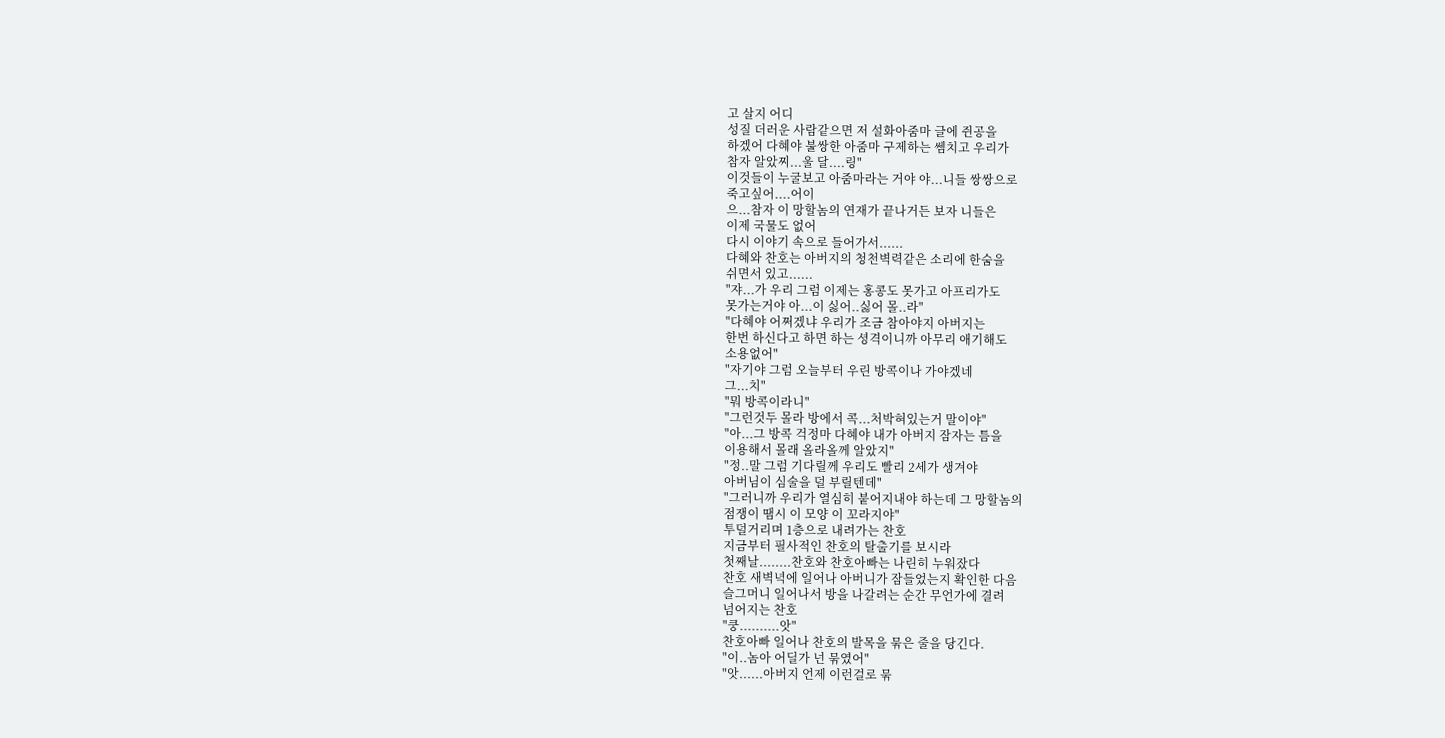고 살지 어디
성질 더러운 사람같으면 저 설화아줌마 글에 쥔공을
하겠어 다혜야 불쌍한 아줌마 구제하는 쎔치고 우리가
참자 알았찌...울 달....링"
이것들이 누굴보고 아줌마라는 거야 야...니들 쌍쌍으로
죽고싶어....어이
으...참자 이 망할놈의 연재가 끝나거든 보자 니들은
이제 국물도 없어
다시 이야기 속으로 들어가서......
다혜와 찬호는 아버지의 청천벽력같은 소리에 한숨을
쉬면서 있고......
"쟈...가 우리 그럼 이제는 홍콩도 못가고 아프리가도
못가는거야 아...이 싫어..싫어 몰..라"
"다혜야 어쩌겠냐 우리가 조금 참아야지 아버지는
한번 하신다고 하면 하는 셩격이니까 아무리 애기해도
소용없어"
"자기야 그럼 오늘부터 우린 방콕이나 가야겠네
그...치"
"뭐 방콕이라니"
"그런것두 몰라 방에서 콕...처박혀있는거 말이야"
"아...그 방콕 걱정마 다혜야 내가 아버지 잠자는 틈을
이용해서 몰래 올라올께 알았지"
"정..말 그럼 기다릴께 우리도 빨리 2세가 생겨야
아버님이 심술을 덜 부릴텐데"
"그러니까 우리가 열심히 붙어지내야 하는데 그 망할놈의
점쟁이 땜시 이 모양 이 꼬라지야"
투덜거리며 1층으로 내려가는 찬호
지금부터 필사적인 찬호의 탈출기를 보시라
첫째날........찬호와 찬호아빠는 나린히 누워잤다
찬호 새벽녁에 일어나 아버니가 잠들었는지 확인한 다음
슬그머니 일어나서 방을 나갈려는 순간 무언가에 결려
넘어지는 찬호
"쿵..........앗"
찬호아빠 일어나 찬호의 발목을 묶은 줄을 당긴다.
"이..놈아 어딜가 넌 묶였어"
"앗......아버지 언제 이런걸로 묶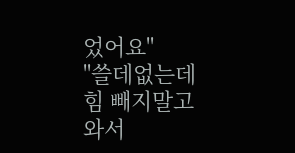었어요"
"쓸데없는데 힘 빼지말고 와서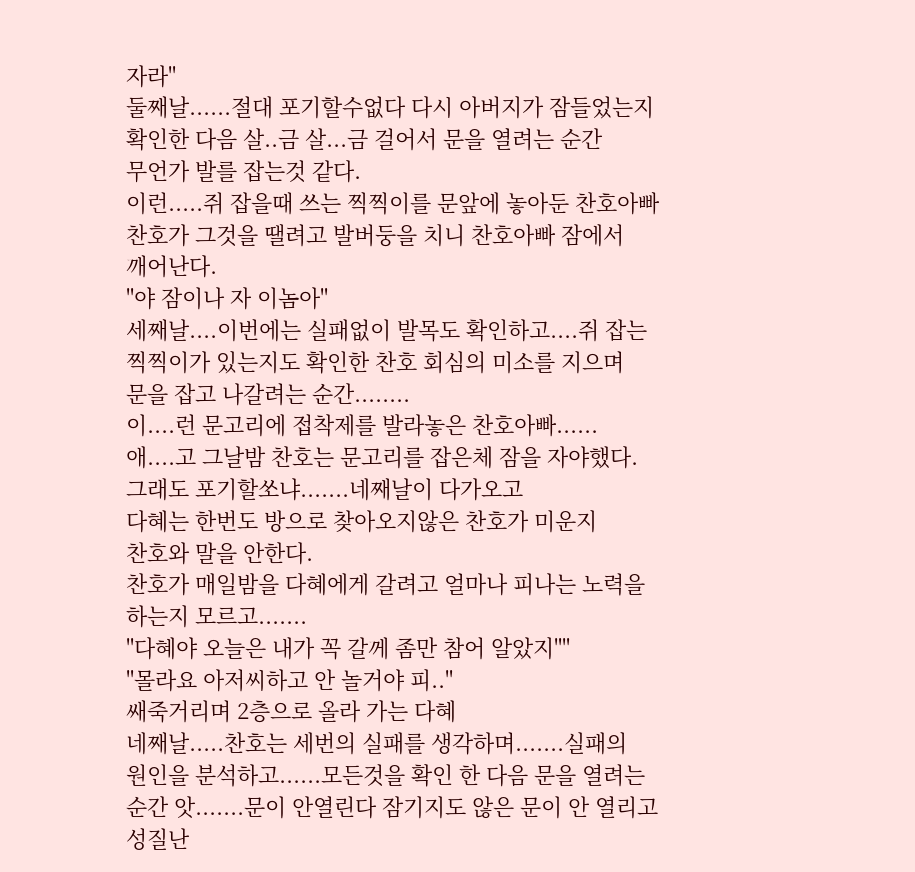자라"
둘째날......절대 포기할수없다 다시 아버지가 잠들었는지
확인한 다음 살..금 살...금 걸어서 문을 열려는 순간
무언가 발를 잡는것 같다.
이런.....쥐 잡을때 쓰는 찍찍이를 문앞에 놓아둔 찬호아빠
찬호가 그것을 땔려고 발버둥을 치니 찬호아빠 잠에서
깨어난다.
"야 잠이나 자 이놈아"
세째날....이번에는 실패없이 발목도 확인하고....쥐 잡는
찍찍이가 있는지도 확인한 찬호 회심의 미소를 지으며
문을 잡고 나갈려는 순간........
이....런 문고리에 접착제를 발라놓은 찬호아빠......
애....고 그날밤 찬호는 문고리를 잡은체 잠을 자야했다.
그래도 포기할쏘냐.......네째날이 다가오고
다혜는 한번도 방으로 찾아오지않은 찬호가 미운지
찬호와 말을 안한다.
찬호가 매일밤을 다혜에게 갈려고 얼마나 피나는 노력을
하는지 모르고.......
"다혜야 오늘은 내가 꼭 갈께 좀만 참어 알았지""
"몰라요 아저씨하고 안 놀거야 피.."
쌔죽거리며 2층으로 올라 가는 다혜
네째날.....찬호는 세번의 실패를 생각하며.......실패의
원인을 분석하고......모든것을 확인 한 다음 문을 열려는
순간 앗.......문이 안열린다 잠기지도 않은 문이 안 열리고
성질난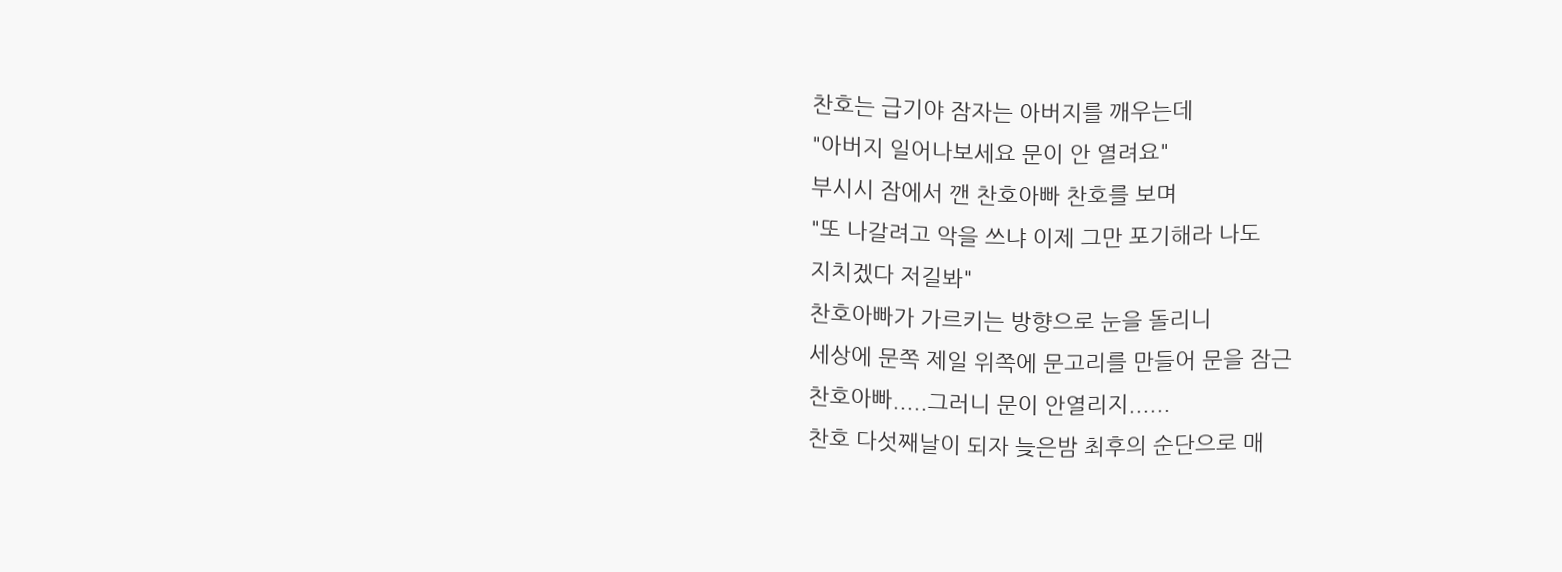찬호는 급기야 잠자는 아버지를 깨우는데
"아버지 일어나보세요 문이 안 열려요"
부시시 잠에서 깬 찬호아빠 찬호를 보며
"또 나갈려고 악을 쓰냐 이제 그만 포기해라 나도
지치겠다 저길봐"
찬호아빠가 가르키는 방향으로 눈을 돌리니
세상에 문쪽 제일 위쪽에 문고리를 만들어 문을 잠근
찬호아빠.....그러니 문이 안열리지......
찬호 다섯째날이 되자 늦은밤 최후의 순단으로 매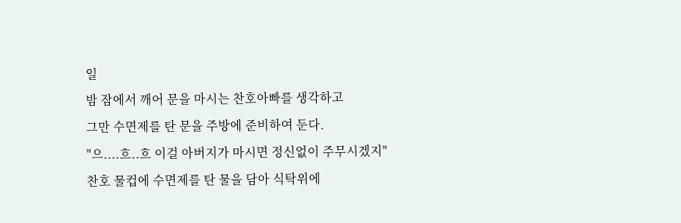일
밤 잠에서 깨어 문을 마시는 찬호아빠를 생각하고
그만 수면제를 탄 문을 주방에 준비하여 둔다.
"으....흐..흐 이걸 아버지가 마시면 정신없이 주무시겠지"
찬호 물컵에 수면제를 탄 물을 담아 식탁위에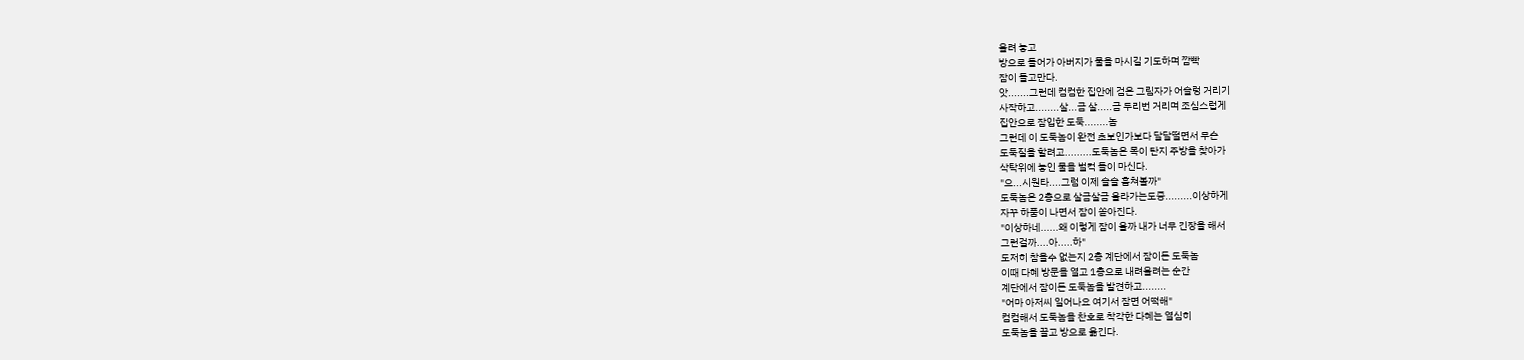올려 놓고
방으로 들어가 아버지가 물을 마시길 기도하며 깜빡
잠이 들고만다.
앗.......그런데 컴컴한 집안에 검은 그림자가 어슬렁 거리기
사작하고........살...금 살.....금 두리번 거리며 조심스럽게
집안으로 잠입한 도둑........놈
그런데 이 도둑놈이 완전 초보인가보다 달달떨면서 무슨
도둑질을 할려고.........도둑놈은 목이 탄지 주방을 찾아가
삭탁위에 놓인 물을 벌컥 들이 마신다.
"으...시원타....그럼 이제 슬슬 훔쳐볼까"
도둑놈은 2층으로 살금살금 올라가는도중.........이상하게
자꾸 하품이 나면서 잠이 쏟아진다.
"이상하네......왜 이렇게 잠이 올까 내가 너무 긴장을 해서
그런걸까....아.....하"
도저히 참을수 없는지 2층 계단에서 잠이든 도둑놈
이때 다혜 방문을 열고 1층으로 내려올려는 순간
계단에서 잠이든 도둑놈을 발견하고........
"어마 아저씨 일어나요 여기서 잠면 어떡해"
컴컴해서 도둑놈을 찬호로 착각한 다혜는 열심히
도둑놈을 끌고 방으로 옮긴다.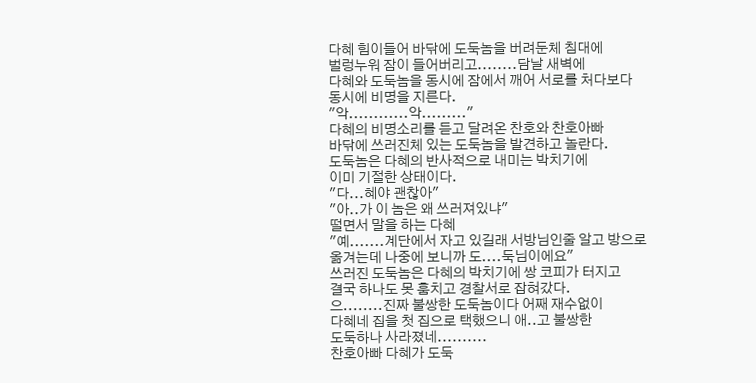다혜 힘이들어 바닦에 도둑놈을 버려둔체 침대에
벌렁누워 잠이 들어버리고........담날 새벽에
다혜와 도둑놈을 동시에 잠에서 깨어 서로를 처다보다
동시에 비명을 지른다.
"악............악........."
다혜의 비명소리를 듣고 달려온 찬호와 찬호아빠
바닦에 쓰러진체 있는 도둑놈을 발견하고 놀란다.
도둑놈은 다혜의 반사적으로 내미는 박치기에
이미 기절한 상태이다.
"다...혜야 괜찮아"
"아..가 이 놈은 왜 쓰러져있냐"
떨면서 말을 하는 다혜
"예.......계단에서 자고 있길래 서방님인줄 알고 방으로
옮겨는데 나중에 보니까 도....둑님이에요"
쓰러진 도둑놈은 다혜의 박치기에 쌍 코피가 터지고
결국 하나도 못 훔치고 경찰서로 잡혀갔다.
으........진짜 불쌍한 도둑놈이다 어째 재수없이
다혜네 집을 첫 집으로 택했으니 애..고 불쌍한
도둑하나 사라졌네..........
찬호아빠 다혜가 도둑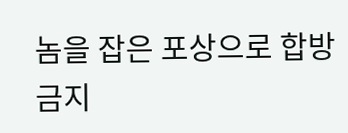놈을 잡은 포상으로 합방 금지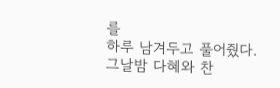를
하루 남겨두고 풀어줬다.
그날밤 다혜와 찬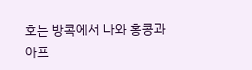호는 방콕에서 나와 홍콩과 아프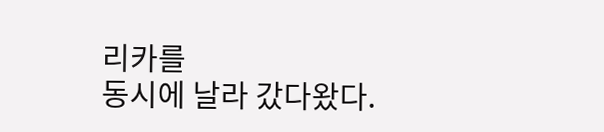리카를
동시에 날라 갔다왔다.